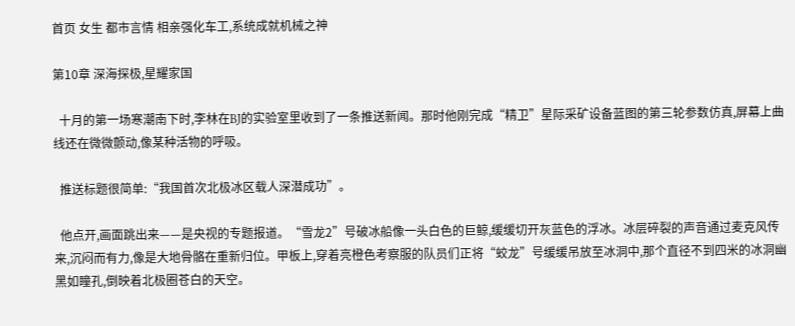首页 女生 都市言情 相亲强化车工,系统成就机械之神

第10章 深海探极,星耀家国

  十月的第一场寒潮南下时,李林在BJ的实验室里收到了一条推送新闻。那时他刚完成“精卫”星际采矿设备蓝图的第三轮参数仿真,屏幕上曲线还在微微颤动,像某种活物的呼吸。

  推送标题很简单:“我国首次北极冰区载人深潜成功”。

  他点开,画面跳出来——是央视的专题报道。“雪龙2”号破冰船像一头白色的巨鲸,缓缓切开灰蓝色的浮冰。冰层碎裂的声音通过麦克风传来,沉闷而有力,像是大地骨骼在重新归位。甲板上,穿着亮橙色考察服的队员们正将“蛟龙”号缓缓吊放至冰洞中,那个直径不到四米的冰洞幽黑如瞳孔,倒映着北极圈苍白的天空。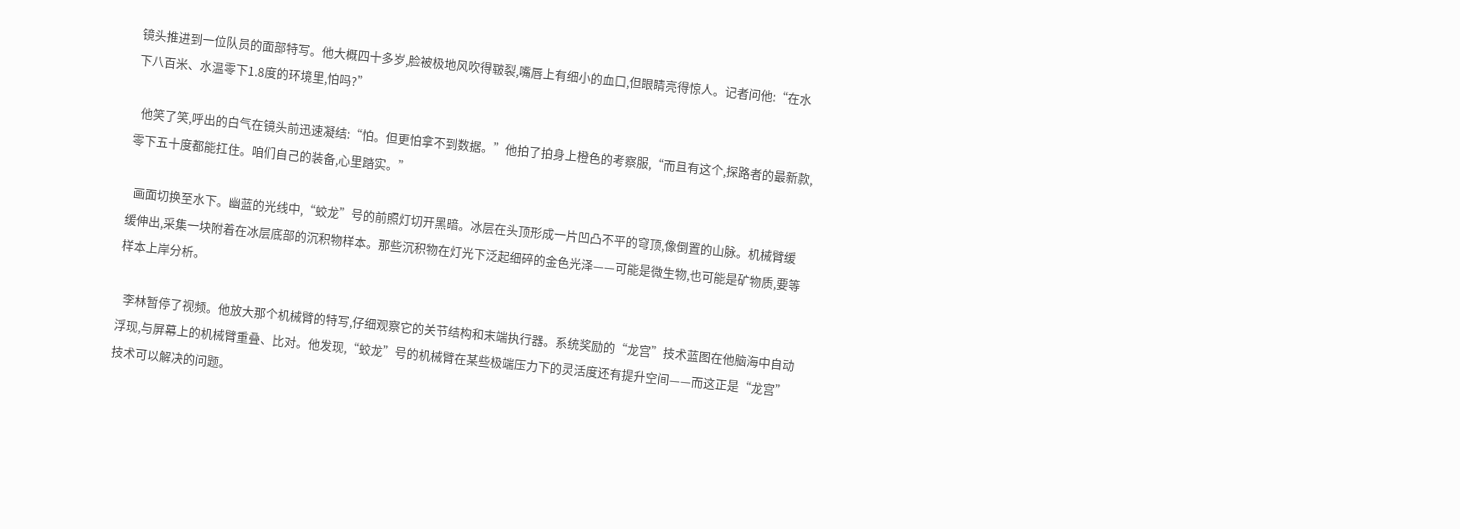镜头推进到一位队员的面部特写。他大概四十多岁,脸被极地风吹得皲裂,嘴唇上有细小的血口,但眼睛亮得惊人。记者问他:“在水下八百米、水温零下1.8度的环境里,怕吗?”

  他笑了笑,呼出的白气在镜头前迅速凝结:“怕。但更怕拿不到数据。”他拍了拍身上橙色的考察服,“而且有这个,探路者的最新款,零下五十度都能扛住。咱们自己的装备,心里踏实。”

  画面切换至水下。幽蓝的光线中,“蛟龙”号的前照灯切开黑暗。冰层在头顶形成一片凹凸不平的穹顶,像倒置的山脉。机械臂缓缓伸出,采集一块附着在冰层底部的沉积物样本。那些沉积物在灯光下泛起细碎的金色光泽——可能是微生物,也可能是矿物质,要等样本上岸分析。

  李林暂停了视频。他放大那个机械臂的特写,仔细观察它的关节结构和末端执行器。系统奖励的“龙宫”技术蓝图在他脑海中自动浮现,与屏幕上的机械臂重叠、比对。他发现,“蛟龙”号的机械臂在某些极端压力下的灵活度还有提升空间——而这正是“龙宫”技术可以解决的问题。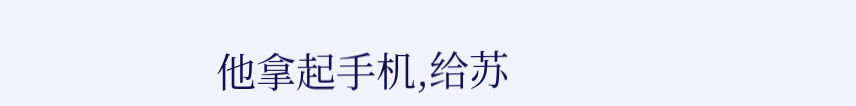他拿起手机,给苏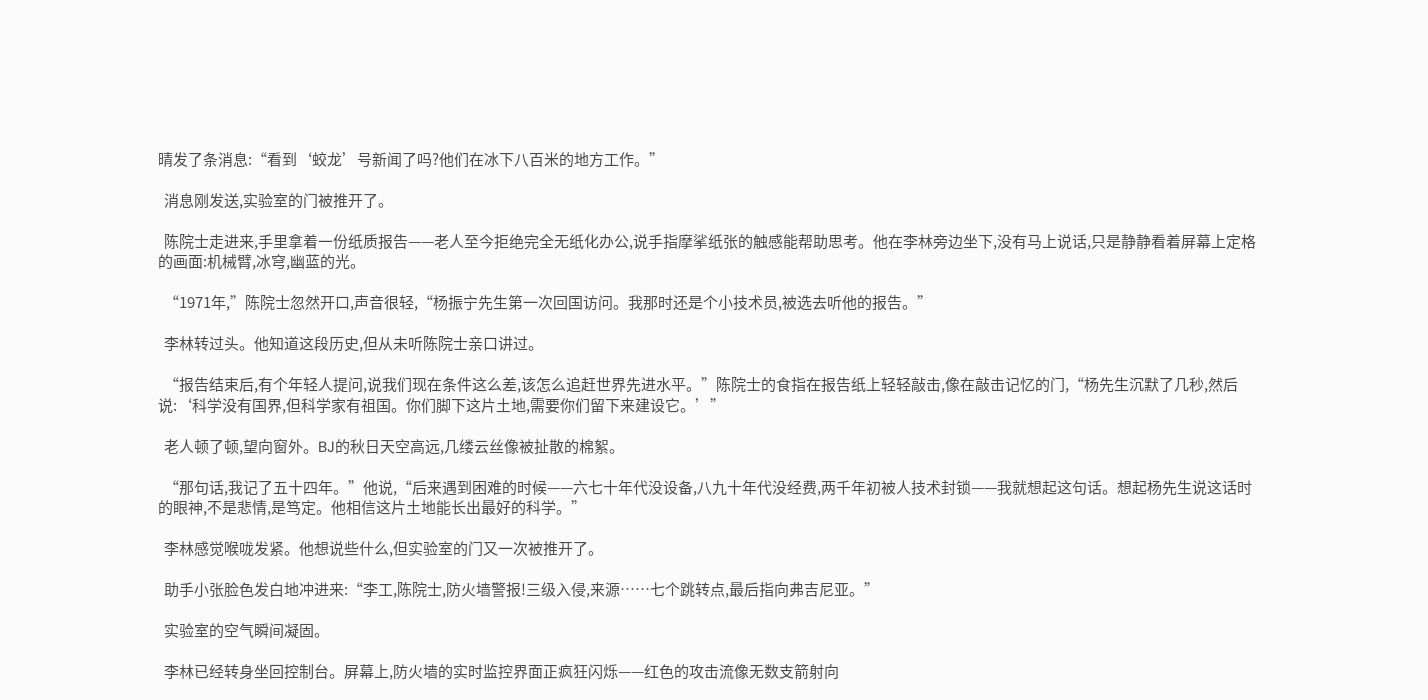晴发了条消息:“看到‘蛟龙’号新闻了吗?他们在冰下八百米的地方工作。”

  消息刚发送,实验室的门被推开了。

  陈院士走进来,手里拿着一份纸质报告——老人至今拒绝完全无纸化办公,说手指摩挲纸张的触感能帮助思考。他在李林旁边坐下,没有马上说话,只是静静看着屏幕上定格的画面:机械臂,冰穹,幽蓝的光。

  “1971年,”陈院士忽然开口,声音很轻,“杨振宁先生第一次回国访问。我那时还是个小技术员,被选去听他的报告。”

  李林转过头。他知道这段历史,但从未听陈院士亲口讲过。

  “报告结束后,有个年轻人提问,说我们现在条件这么差,该怎么追赶世界先进水平。”陈院士的食指在报告纸上轻轻敲击,像在敲击记忆的门,“杨先生沉默了几秒,然后说:‘科学没有国界,但科学家有祖国。你们脚下这片土地,需要你们留下来建设它。’”

  老人顿了顿,望向窗外。BJ的秋日天空高远,几缕云丝像被扯散的棉絮。

  “那句话,我记了五十四年。”他说,“后来遇到困难的时候——六七十年代没设备,八九十年代没经费,两千年初被人技术封锁——我就想起这句话。想起杨先生说这话时的眼神,不是悲情,是笃定。他相信这片土地能长出最好的科学。”

  李林感觉喉咙发紧。他想说些什么,但实验室的门又一次被推开了。

  助手小张脸色发白地冲进来:“李工,陈院士,防火墙警报!三级入侵,来源……七个跳转点,最后指向弗吉尼亚。”

  实验室的空气瞬间凝固。

  李林已经转身坐回控制台。屏幕上,防火墙的实时监控界面正疯狂闪烁——红色的攻击流像无数支箭射向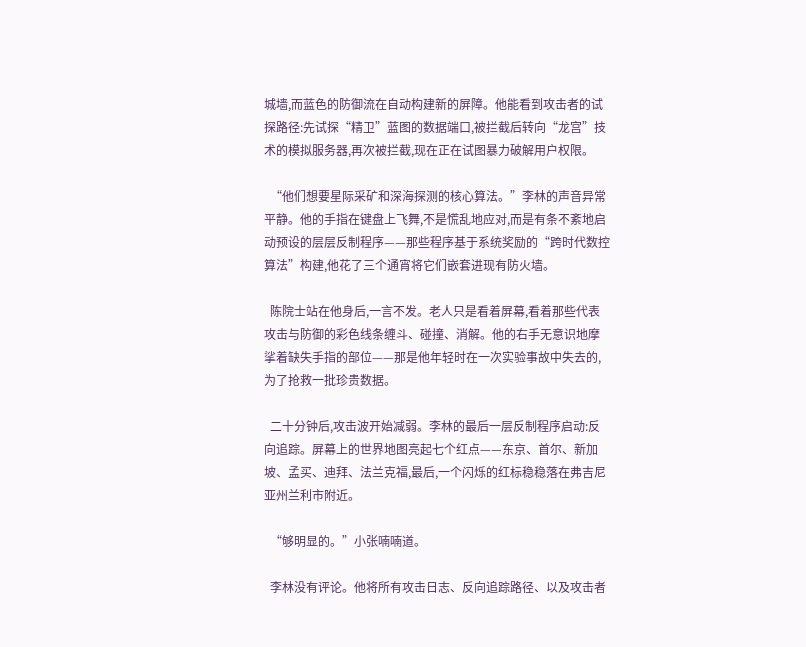城墙,而蓝色的防御流在自动构建新的屏障。他能看到攻击者的试探路径:先试探“精卫”蓝图的数据端口,被拦截后转向“龙宫”技术的模拟服务器,再次被拦截,现在正在试图暴力破解用户权限。

  “他们想要星际采矿和深海探测的核心算法。”李林的声音异常平静。他的手指在键盘上飞舞,不是慌乱地应对,而是有条不紊地启动预设的层层反制程序——那些程序基于系统奖励的“跨时代数控算法”构建,他花了三个通宵将它们嵌套进现有防火墙。

  陈院士站在他身后,一言不发。老人只是看着屏幕,看着那些代表攻击与防御的彩色线条缠斗、碰撞、消解。他的右手无意识地摩挲着缺失手指的部位——那是他年轻时在一次实验事故中失去的,为了抢救一批珍贵数据。

  二十分钟后,攻击波开始减弱。李林的最后一层反制程序启动:反向追踪。屏幕上的世界地图亮起七个红点——东京、首尔、新加坡、孟买、迪拜、法兰克福,最后,一个闪烁的红标稳稳落在弗吉尼亚州兰利市附近。

  “够明显的。”小张喃喃道。

  李林没有评论。他将所有攻击日志、反向追踪路径、以及攻击者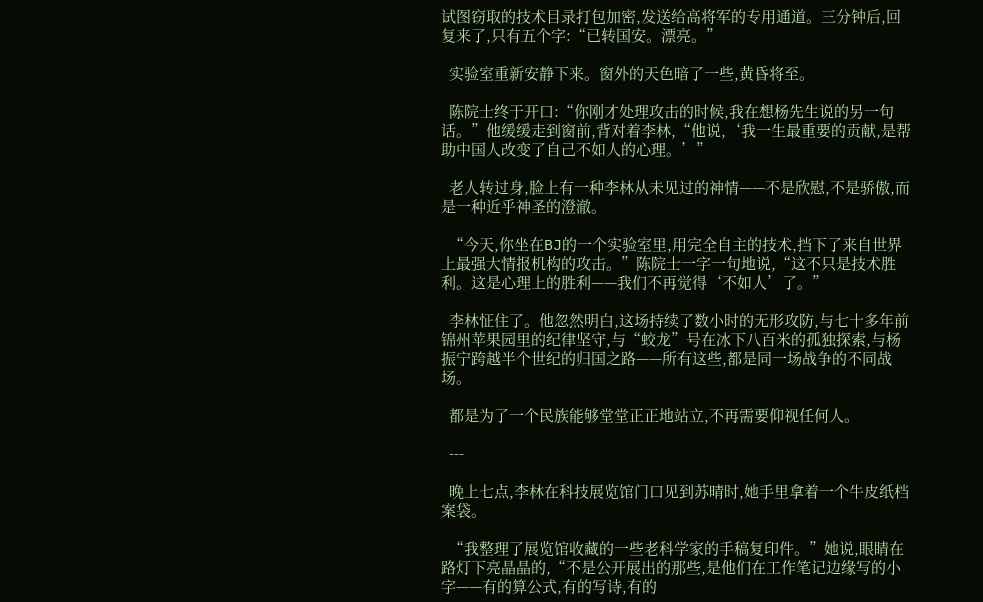试图窃取的技术目录打包加密,发送给高将军的专用通道。三分钟后,回复来了,只有五个字:“已转国安。漂亮。”

  实验室重新安静下来。窗外的天色暗了一些,黄昏将至。

  陈院士终于开口:“你刚才处理攻击的时候,我在想杨先生说的另一句话。”他缓缓走到窗前,背对着李林,“他说,‘我一生最重要的贡献,是帮助中国人改变了自己不如人的心理。’”

  老人转过身,脸上有一种李林从未见过的神情——不是欣慰,不是骄傲,而是一种近乎神圣的澄澈。

  “今天,你坐在BJ的一个实验室里,用完全自主的技术,挡下了来自世界上最强大情报机构的攻击。”陈院士一字一句地说,“这不只是技术胜利。这是心理上的胜利——我们不再觉得‘不如人’了。”

  李林怔住了。他忽然明白,这场持续了数小时的无形攻防,与七十多年前锦州苹果园里的纪律坚守,与“蛟龙”号在冰下八百米的孤独探索,与杨振宁跨越半个世纪的归国之路——所有这些,都是同一场战争的不同战场。

  都是为了一个民族能够堂堂正正地站立,不再需要仰视任何人。

  ---

  晚上七点,李林在科技展览馆门口见到苏晴时,她手里拿着一个牛皮纸档案袋。

  “我整理了展览馆收藏的一些老科学家的手稿复印件。”她说,眼睛在路灯下亮晶晶的,“不是公开展出的那些,是他们在工作笔记边缘写的小字——有的算公式,有的写诗,有的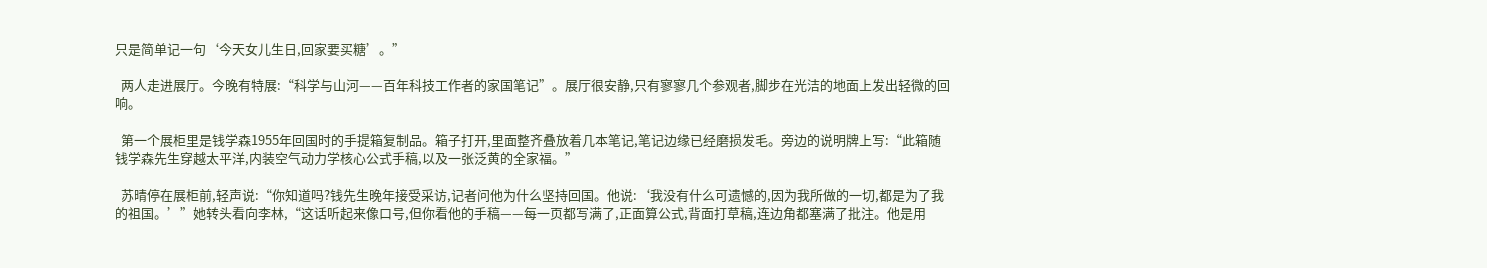只是简单记一句‘今天女儿生日,回家要买糖’。”

  两人走进展厅。今晚有特展:“科学与山河——百年科技工作者的家国笔记”。展厅很安静,只有寥寥几个参观者,脚步在光洁的地面上发出轻微的回响。

  第一个展柜里是钱学森1955年回国时的手提箱复制品。箱子打开,里面整齐叠放着几本笔记,笔记边缘已经磨损发毛。旁边的说明牌上写:“此箱随钱学森先生穿越太平洋,内装空气动力学核心公式手稿,以及一张泛黄的全家福。”

  苏晴停在展柜前,轻声说:“你知道吗?钱先生晚年接受采访,记者问他为什么坚持回国。他说:‘我没有什么可遗憾的,因为我所做的一切,都是为了我的祖国。’”她转头看向李林,“这话听起来像口号,但你看他的手稿——每一页都写满了,正面算公式,背面打草稿,连边角都塞满了批注。他是用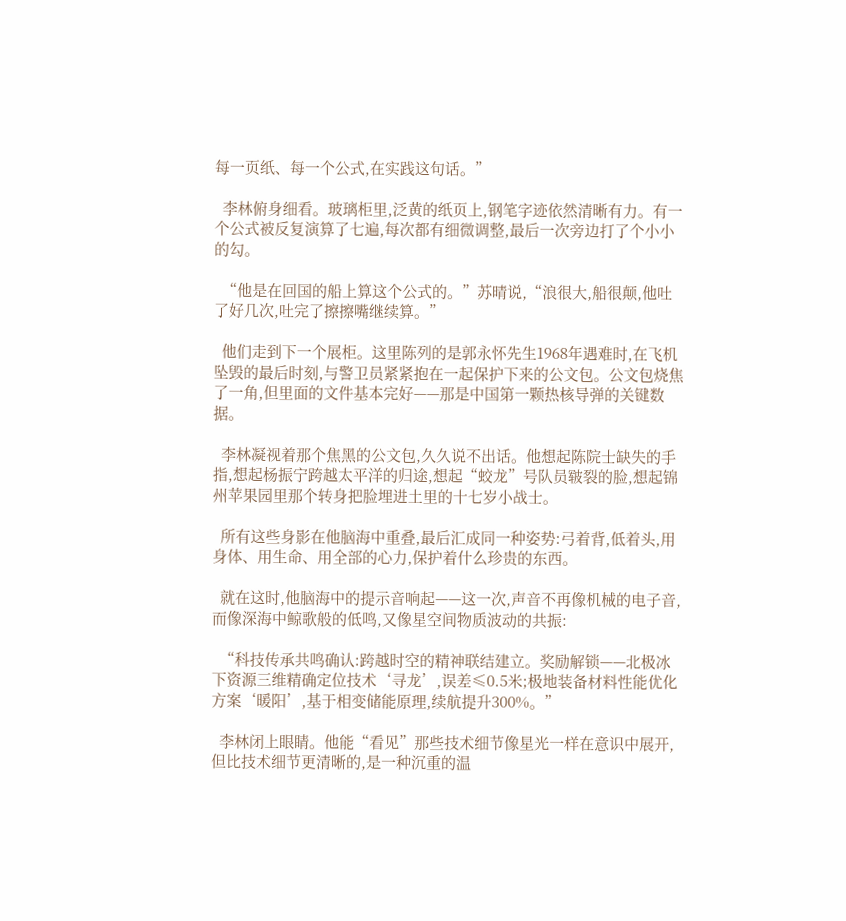每一页纸、每一个公式,在实践这句话。”

  李林俯身细看。玻璃柜里,泛黄的纸页上,钢笔字迹依然清晰有力。有一个公式被反复演算了七遍,每次都有细微调整,最后一次旁边打了个小小的勾。

  “他是在回国的船上算这个公式的。”苏晴说,“浪很大,船很颠,他吐了好几次,吐完了擦擦嘴继续算。”

  他们走到下一个展柜。这里陈列的是郭永怀先生1968年遇难时,在飞机坠毁的最后时刻,与警卫员紧紧抱在一起保护下来的公文包。公文包烧焦了一角,但里面的文件基本完好——那是中国第一颗热核导弹的关键数据。

  李林凝视着那个焦黑的公文包,久久说不出话。他想起陈院士缺失的手指,想起杨振宁跨越太平洋的归途,想起“蛟龙”号队员皲裂的脸,想起锦州苹果园里那个转身把脸埋进土里的十七岁小战士。

  所有这些身影在他脑海中重叠,最后汇成同一种姿势:弓着背,低着头,用身体、用生命、用全部的心力,保护着什么珍贵的东西。

  就在这时,他脑海中的提示音响起——这一次,声音不再像机械的电子音,而像深海中鲸歌般的低鸣,又像星空间物质波动的共振:

  “科技传承共鸣确认:跨越时空的精神联结建立。奖励解锁——北极冰下资源三维精确定位技术‘寻龙’,误差≤0.5米;极地装备材料性能优化方案‘暖阳’,基于相变储能原理,续航提升300%。”

  李林闭上眼睛。他能“看见”那些技术细节像星光一样在意识中展开,但比技术细节更清晰的,是一种沉重的温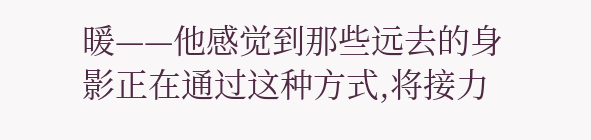暖——他感觉到那些远去的身影正在通过这种方式,将接力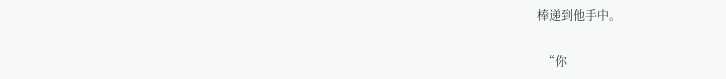棒递到他手中。

  “你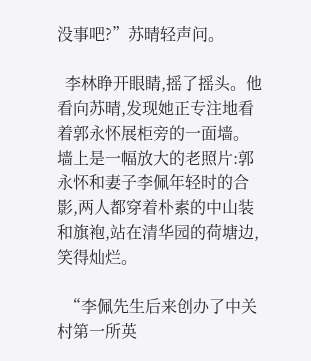没事吧?”苏晴轻声问。

  李林睁开眼睛,摇了摇头。他看向苏晴,发现她正专注地看着郭永怀展柜旁的一面墙。墙上是一幅放大的老照片:郭永怀和妻子李佩年轻时的合影,两人都穿着朴素的中山装和旗袍,站在清华园的荷塘边,笑得灿烂。

  “李佩先生后来创办了中关村第一所英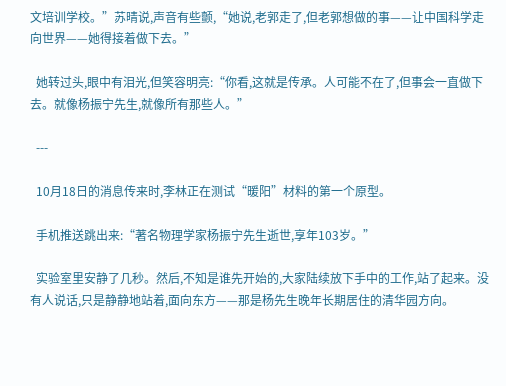文培训学校。”苏晴说,声音有些颤,“她说,老郭走了,但老郭想做的事——让中国科学走向世界——她得接着做下去。”

  她转过头,眼中有泪光,但笑容明亮:“你看,这就是传承。人可能不在了,但事会一直做下去。就像杨振宁先生,就像所有那些人。”

  ---

  10月18日的消息传来时,李林正在测试“暖阳”材料的第一个原型。

  手机推送跳出来:“著名物理学家杨振宁先生逝世,享年103岁。”

  实验室里安静了几秒。然后,不知是谁先开始的,大家陆续放下手中的工作,站了起来。没有人说话,只是静静地站着,面向东方——那是杨先生晚年长期居住的清华园方向。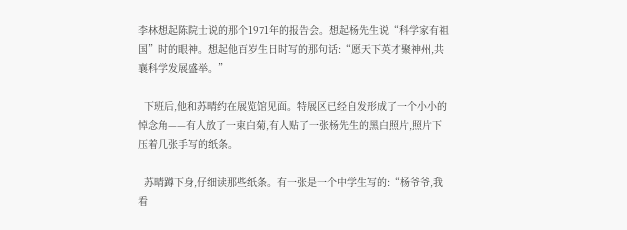李林想起陈院士说的那个1971年的报告会。想起杨先生说“科学家有祖国”时的眼神。想起他百岁生日时写的那句话:“愿天下英才聚神州,共襄科学发展盛举。”

  下班后,他和苏晴约在展览馆见面。特展区已经自发形成了一个小小的悼念角——有人放了一束白菊,有人贴了一张杨先生的黑白照片,照片下压着几张手写的纸条。

  苏晴蹲下身,仔细读那些纸条。有一张是一个中学生写的:“杨爷爷,我看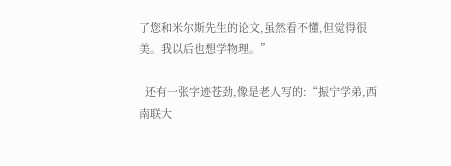了您和米尔斯先生的论文,虽然看不懂,但觉得很美。我以后也想学物理。”

  还有一张字迹苍劲,像是老人写的:“振宁学弟,西南联大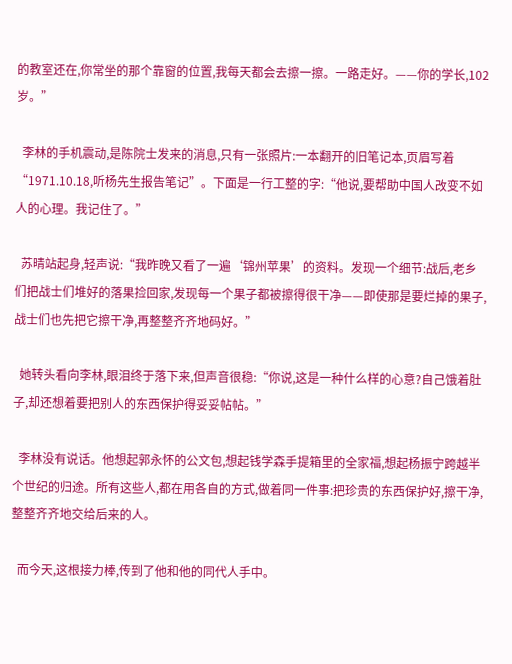的教室还在,你常坐的那个靠窗的位置,我每天都会去擦一擦。一路走好。——你的学长,102岁。”

  李林的手机震动,是陈院士发来的消息,只有一张照片:一本翻开的旧笔记本,页眉写着“1971.10.18,听杨先生报告笔记”。下面是一行工整的字:“他说,要帮助中国人改变不如人的心理。我记住了。”

  苏晴站起身,轻声说:“我昨晚又看了一遍‘锦州苹果’的资料。发现一个细节:战后,老乡们把战士们堆好的落果捡回家,发现每一个果子都被擦得很干净——即使那是要烂掉的果子,战士们也先把它擦干净,再整整齐齐地码好。”

  她转头看向李林,眼泪终于落下来,但声音很稳:“你说,这是一种什么样的心意?自己饿着肚子,却还想着要把别人的东西保护得妥妥帖帖。”

  李林没有说话。他想起郭永怀的公文包,想起钱学森手提箱里的全家福,想起杨振宁跨越半个世纪的归途。所有这些人,都在用各自的方式,做着同一件事:把珍贵的东西保护好,擦干净,整整齐齐地交给后来的人。

  而今天,这根接力棒,传到了他和他的同代人手中。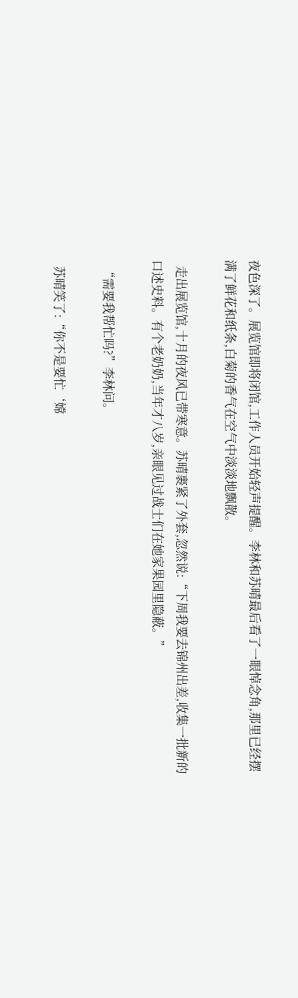夜色深了。展览馆即将闭馆,工作人员开始轻声提醒。李林和苏晴最后看了一眼悼念角,那里已经摆满了鲜花和纸条,白菊的香气在空气中淡淡地飘散。

  走出展览馆,十月的夜风已带寒意。苏晴裹紧了外套,忽然说:“下周我要去锦州出差,收集一批新的口述史料。有个老奶奶,当年才八岁,亲眼见过战士们在她家果园里隐蔽。”

  “需要我帮忙吗?”李林问。

  苏晴笑了:“你不是要忙‘嫦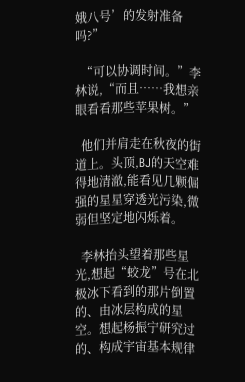娥八号’的发射准备吗?”

  “可以协调时间。”李林说,“而且……我想亲眼看看那些苹果树。”

  他们并肩走在秋夜的街道上。头顶,BJ的天空难得地清澈,能看见几颗倔强的星星穿透光污染,微弱但坚定地闪烁着。

  李林抬头望着那些星光,想起“蛟龙”号在北极冰下看到的那片倒置的、由冰层构成的星空。想起杨振宁研究过的、构成宇宙基本规律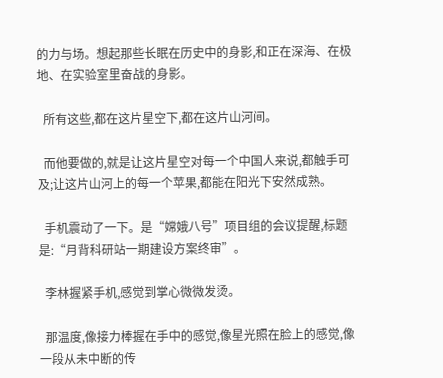的力与场。想起那些长眠在历史中的身影,和正在深海、在极地、在实验室里奋战的身影。

  所有这些,都在这片星空下,都在这片山河间。

  而他要做的,就是让这片星空对每一个中国人来说,都触手可及;让这片山河上的每一个苹果,都能在阳光下安然成熟。

  手机震动了一下。是“嫦娥八号”项目组的会议提醒,标题是:“月背科研站一期建设方案终审”。

  李林握紧手机,感觉到掌心微微发烫。

  那温度,像接力棒握在手中的感觉,像星光照在脸上的感觉,像一段从未中断的传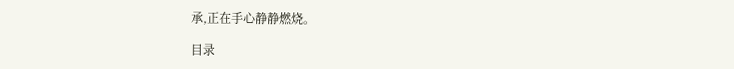承,正在手心静静燃烧。

目录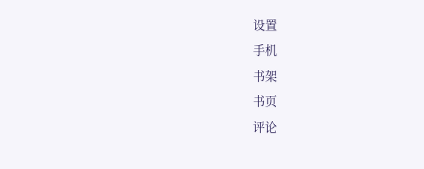设置
手机
书架
书页
评论